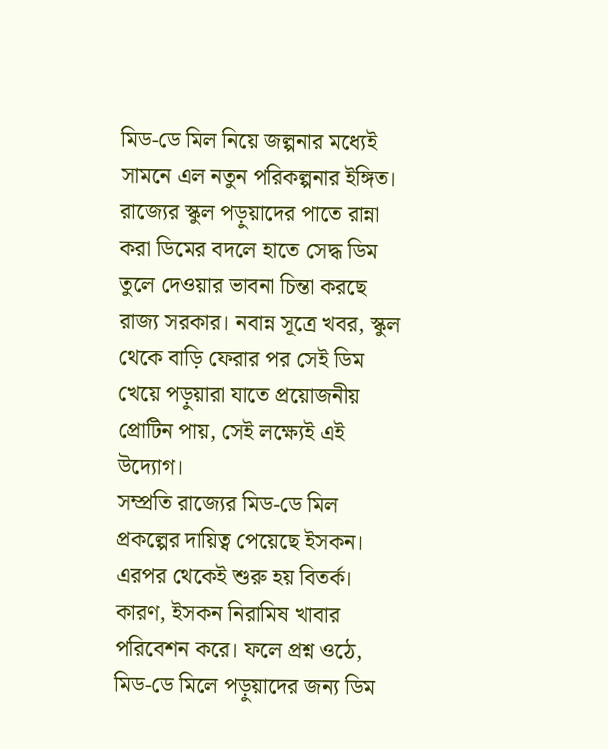মিড-ডে মিল নিয়ে জল্পনার মধ্যেই সামনে এল নতুন পরিকল্পনার ইঙ্গিত। রাজ্যের স্কুল পড়ুয়াদের পাতে রান্না করা ডিমের বদলে হাতে সেদ্ধ ডিম তুলে দেওয়ার ভাবনা চিন্তা করছে রাজ্য সরকার। নবান্ন সূত্রে খবর, স্কুল থেকে বাড়ি ফেরার পর সেই ডিম খেয়ে পড়ুয়ারা যাতে প্রয়োজনীয় প্রোটিন পায়, সেই লক্ষ্যেই এই উদ্যোগ।
সম্প্রতি রাজ্যের মিড-ডে মিল প্রকল্পের দায়িত্ব পেয়েছে ইসকন। এরপর থেকেই শুরু হয় বিতর্ক। কারণ, ইসকন নিরামিষ খাবার পরিবেশন করে। ফলে প্রশ্ন ওঠে, মিড-ডে মিলে পড়ুয়াদের জন্য ডিম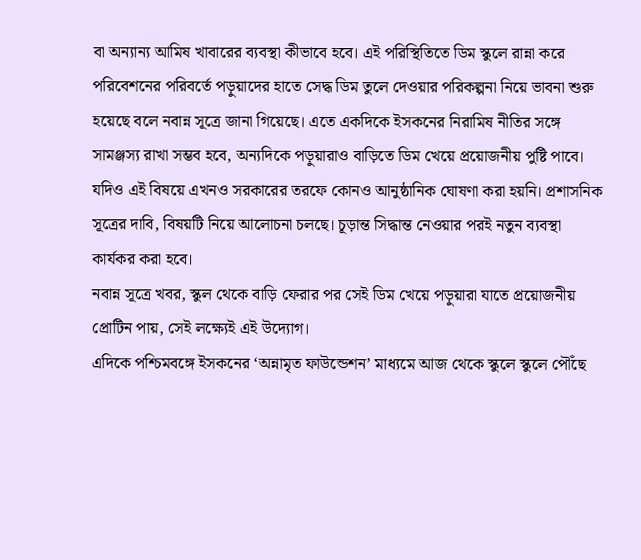বা অন্যান্য আমিষ খাবারের ব্যবস্থা কীভাবে হবে। এই পরিস্থিতিতে ডিম স্কুলে রান্না করে পরিবেশনের পরিবর্তে পড়ুয়াদের হাতে সেদ্ধ ডিম তুলে দেওয়ার পরিকল্পনা নিয়ে ভাবনা শুরু হয়েছে বলে নবান্ন সূত্রে জানা গিয়েছে। এতে একদিকে ইসকনের নিরামিষ নীতির সঙ্গে সামঞ্জস্য রাখা সম্ভব হবে, অন্যদিকে পড়ুয়ারাও বাড়িতে ডিম খেয়ে প্রয়োজনীয় পুষ্টি পাবে। যদিও এই বিষয়ে এখনও সরকারের তরফে কোনও আনুষ্ঠানিক ঘোষণা করা হয়নি। প্রশাসনিক সূত্রের দাবি, বিষয়টি নিয়ে আলোচনা চলছে। চূড়ান্ত সিদ্ধান্ত নেওয়ার পরই নতুন ব্যবস্থা কার্যকর করা হবে।
নবান্ন সূত্রে খবর, স্কুল থেকে বাড়ি ফেরার পর সেই ডিম খেয়ে পড়ুয়ারা যাতে প্রয়োজনীয় প্রোটিন পায়, সেই লক্ষ্যেই এই উদ্যোগ।
এদিকে পশ্চিমবঙ্গে ইসকনের ‘অন্নামৃত ফাউন্ডেশন’ মাধ্যমে আজ থেকে স্কুলে স্কুলে পৌঁছে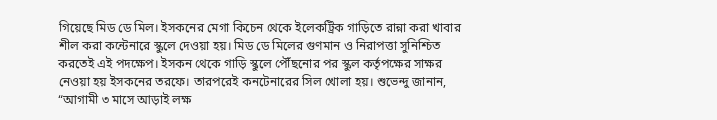গিয়েছে মিড ডে মিল। ইসকনের মেগা কিচেন থেকে ইলেকট্রিক গাড়িতে রান্না করা খাবার শীল করা কন্টেনারে স্কুলে দেওয়া হয়। মিড ডে মিলের গুণমান ও নিরাপত্তা সুনিশ্চিত করতেই এই পদক্ষেপ। ইসকন থেকে গাড়ি স্কুলে পৌঁছনোর পর স্কুল কর্তৃপক্ষের সাক্ষর নেওয়া হয় ইসকনের তরফে। তারপরেই কনটেনারের সিল খোলা হয়। শুভেন্দু জানান, “আগামী ৩ মাসে আড়াই লক্ষ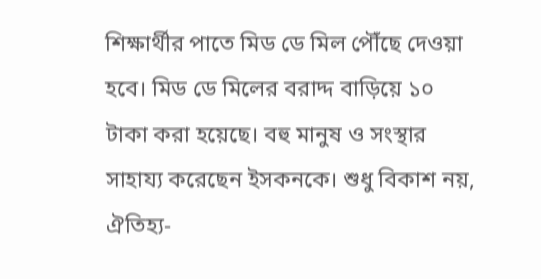শিক্ষার্থীর পাতে মিড ডে মিল পৌঁছে দেওয়া হবে। মিড ডে মিলের বরাদ্দ বাড়িয়ে ১০ টাকা করা হয়েছে। বহু মানুষ ও সংস্থার সাহায্য করেছেন ইসকনকে। শুধু বিকাশ নয়, ঐতিহ্য-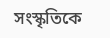সংস্কৃতিকে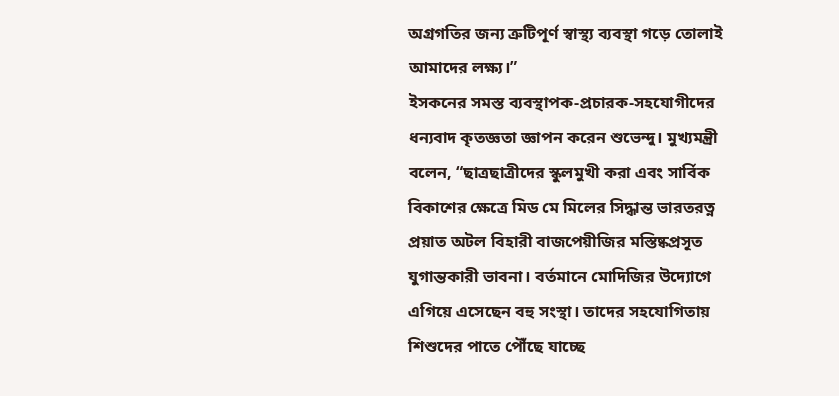অগ্রগতির জন্য ত্রুটিপূর্ণ স্বাস্থ্য ব্যবস্থা গড়ে তোলাই আমাদের লক্ষ্য।”
ইসকনের সমস্ত ব্যবস্থাপক-প্রচারক-সহযোগীদের ধন্যবাদ কৃতজ্ঞতা জ্ঞাপন করেন শুভেন্দু। মুখ্যমন্ত্রী বলেন, “ছাত্রছাত্রীদের স্কুলমুখী করা এবং সার্বিক বিকাশের ক্ষেত্রে মিড মে মিলের সিদ্ধান্ত ভারতরত্ন প্রয়াত অটল বিহারী বাজপেয়ীজির মস্তিষ্কপ্রসূত যুগান্তকারী ভাবনা। বর্তমানে মোদিজির উদ্যোগে এগিয়ে এসেছেন বহু সংস্থা। তাদের সহযোগিতায় শিশুদের পাতে পৌঁছে যাচ্ছে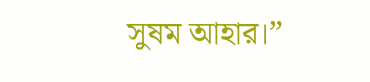সুষম আহার।”